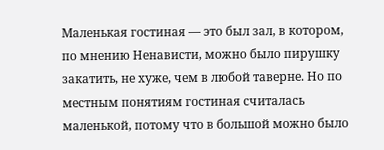Маленькая гостиная — это был зал, в котором, по мнению Ненависти, можно было пирушку закатить, не хуже, чем в любой таверне. Но по местным понятиям гостиная считалась маленькой, потому что в большой можно было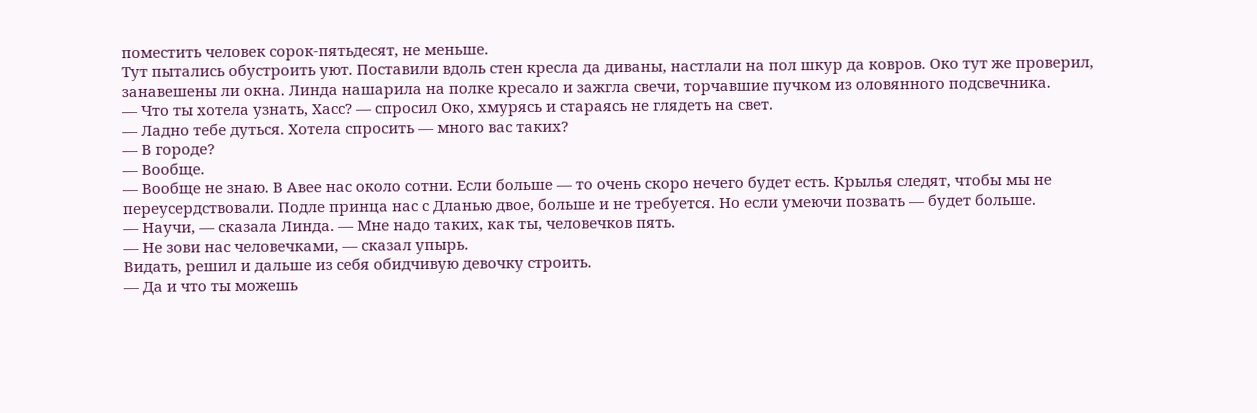поместить человек сорок-пятьдесят, не меньше.
Тут пытались обустроить уют. Поставили вдоль стен кресла да диваны, настлали на пол шкур да ковров. Око тут же проверил, занавешены ли окна. Линда нашарила на полке кресало и зажгла свечи, торчавшие пучком из оловянного подсвечника.
— Что ты хотела узнать, Хасс? — спросил Око, хмурясь и стараясь не глядеть на свет.
— Ладно тебе дуться. Хотела спросить — много вас таких?
— В городе?
— Вообще.
— Вообще не знаю. В Авее нас около сотни. Если больше — то очень скоро нечего будет есть. Крылья следят, чтобы мы не переусердствовали. Подле принца нас с Дланью двое, больше и не требуется. Но если умеючи позвать — будет больше.
— Научи, — сказала Линда. — Мне надо таких, как ты, человечков пять.
— Не зови нас человечками, — сказал упырь.
Видать, решил и дальше из себя обидчивую девочку строить.
— Да и что ты можешь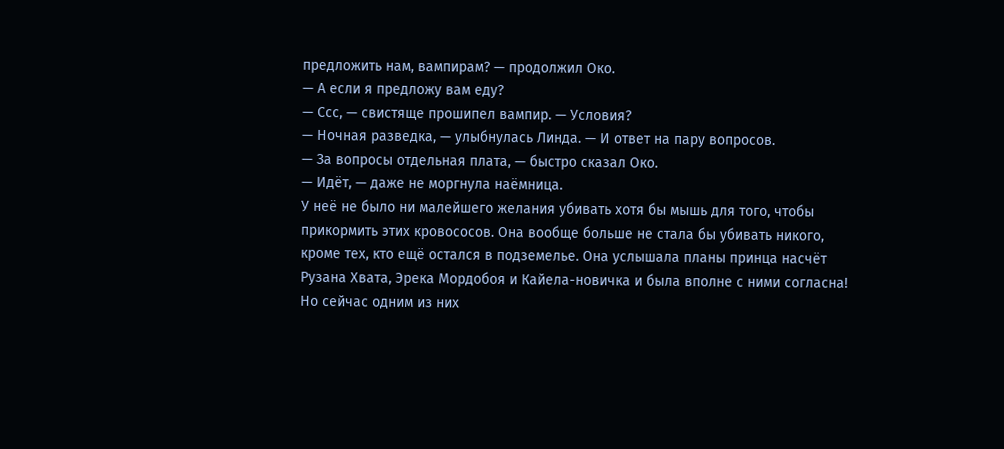предложить нам, вампирам? — продолжил Око.
— А если я предложу вам еду?
— Ссс, — свистяще прошипел вампир. — Условия?
— Ночная разведка, — улыбнулась Линда. — И ответ на пару вопросов.
— За вопросы отдельная плата, — быстро сказал Око.
— Идёт, — даже не моргнула наёмница.
У неё не было ни малейшего желания убивать хотя бы мышь для того, чтобы прикормить этих кровососов. Она вообще больше не стала бы убивать никого, кроме тех, кто ещё остался в подземелье. Она услышала планы принца насчёт Рузана Хвата, Эрека Мордобоя и Кайела-новичка и была вполне с ними согласна! Но сейчас одним из них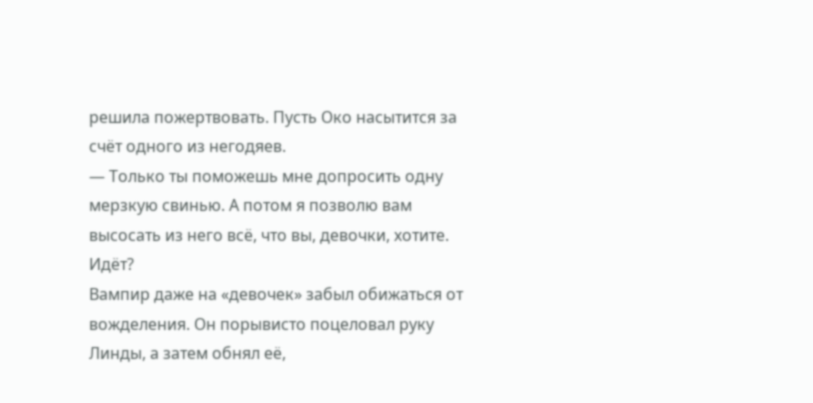решила пожертвовать. Пусть Око насытится за счёт одного из негодяев.
— Только ты поможешь мне допросить одну мерзкую свинью. А потом я позволю вам высосать из него всё, что вы, девочки, хотите. Идёт?
Вампир даже на «девочек» забыл обижаться от вожделения. Он порывисто поцеловал руку Линды, а затем обнял её,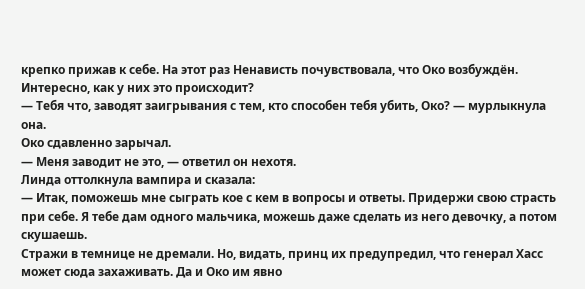крепко прижав к себе. На этот раз Ненависть почувствовала, что Око возбуждён. Интересно, как у них это происходит?
— Тебя что, заводят заигрывания с тем, кто способен тебя убить, Око? — мурлыкнула она.
Око сдавленно зарычал.
— Меня заводит не это, — ответил он нехотя.
Линда оттолкнула вампира и сказала:
— Итак, поможешь мне сыграть кое с кем в вопросы и ответы. Придержи свою страсть при себе. Я тебе дам одного мальчика, можешь даже сделать из него девочку, а потом скушаешь.
Стражи в темнице не дремали. Но, видать, принц их предупредил, что генерал Хасс может сюда захаживать. Да и Око им явно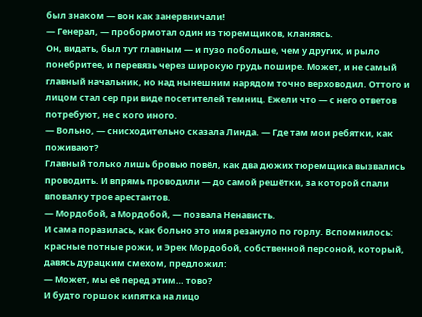был знаком — вон как занервничали!
— Генерал, — пробормотал один из тюремщиков, кланяясь.
Он, видать, был тут главным — и пузо побольше, чем у других, и рыло понебритее, и перевязь через широкую грудь пошире. Может, и не самый главный начальник, но над нынешним нарядом точно верховодил. Оттого и лицом стал сер при виде посетителей темниц. Ежели что — с него ответов потребуют, не с кого иного.
— Вольно, — снисходительно сказала Линда. — Где там мои ребятки, как поживают?
Главный только лишь бровью повёл, как два дюжих тюремщика вызвались проводить. И впрямь проводили — до самой решётки, за которой спали вповалку трое арестантов.
— Мордобой, а Мордобой, — позвала Ненависть.
И сама поразилась, как больно это имя резануло по горлу. Вспомнилось: красные потные рожи, и Эрек Мордобой, собственной персоной, который, давясь дурацким смехом, предложил:
— Может, мы её перед этим… тово?
И будто горшок кипятка на лицо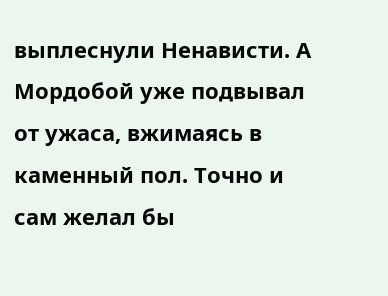выплеснули Ненависти. А Мордобой уже подвывал от ужаса, вжимаясь в каменный пол. Точно и сам желал бы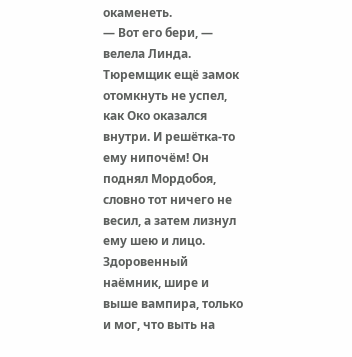окаменеть.
— Вот его бери, — велела Линда.
Тюремщик ещё замок отомкнуть не успел, как Око оказался внутри. И решётка-то ему нипочём! Он поднял Мордобоя, словно тот ничего не весил, а затем лизнул ему шею и лицо. Здоровенный наёмник, шире и выше вампира, только и мог, что выть на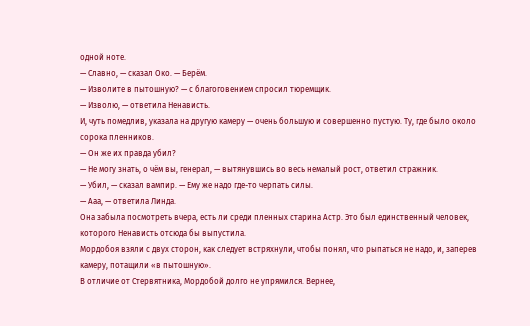одной ноте.
— Славно, — сказал Око. — Берём.
— Изволите в пытошную? — с благоговением спросил тюремщик.
— Изволю, — ответила Ненависть.
И, чуть помедлив, указала на другую камеру — очень большую и совершенно пустую. Ту, где было около сорока пленников.
— Он же их правда убил?
— Не могу знать, о чём вы, генерал, — вытянувшись во весь немалый рост, ответил стражник.
— Убил, — сказал вампир. — Ему же надо где-то черпать силы.
— Ааа, — ответила Линда.
Она забыла посмотреть вчера, есть ли среди пленных старина Астр. Это был единственный человек, которого Ненависть отсюда бы выпустила.
Мордобоя взяли с двух сторон, как следует встряхнули, чтобы понял, что рыпаться не надо, и, заперев камеру, потащили «в пытошную».
В отличие от Стервятника, Мордобой долго не упрямился. Вернее,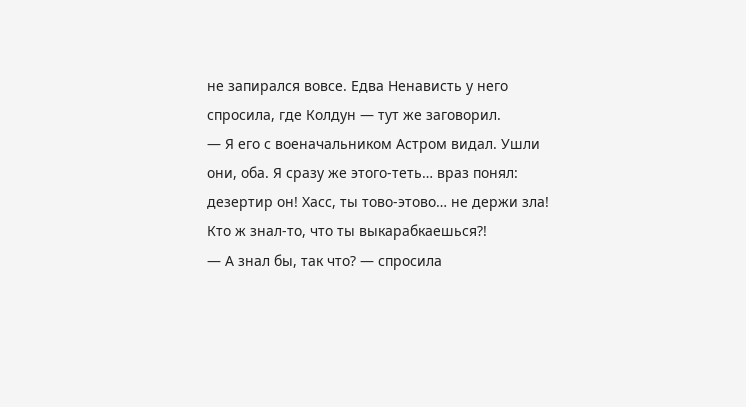не запирался вовсе. Едва Ненависть у него спросила, где Колдун — тут же заговорил.
— Я его с военачальником Астром видал. Ушли они, оба. Я сразу же этого-теть… враз понял: дезертир он! Хасс, ты тово-этово… не держи зла! Кто ж знал-то, что ты выкарабкаешься?!
— А знал бы, так что? — спросила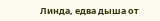Линда, едва дыша от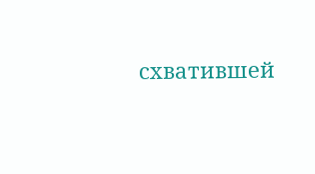схватившей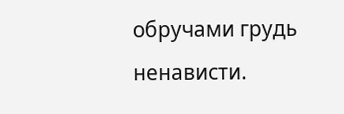обручами грудь ненависти.